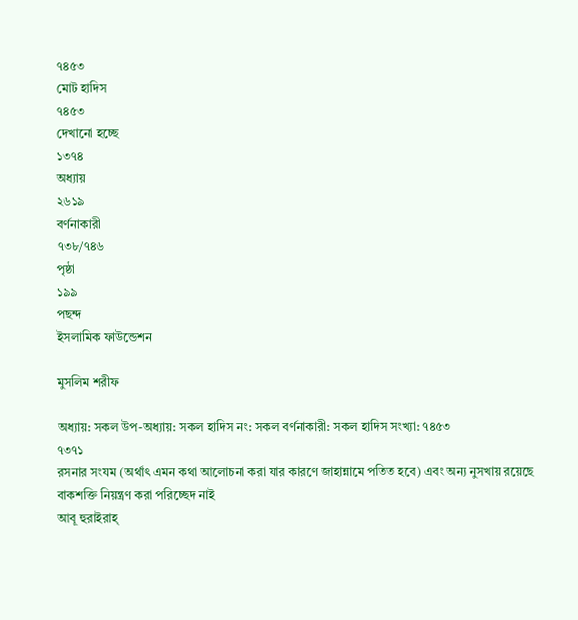৭৪৫৩
মোট হাদিস
৭৪৫৩
দেখানো হচ্ছে
১৩৭৪
অধ্যায়
২৬১৯
বর্ণনাকারী
৭৩৮/৭৪৬
পৃষ্ঠা
১৯৯
পছন্দ
ইসলামিক ফাউন্ডেশন

মুসলিম শরীফ

অধ্যায়: সকল উপ-অধ্যায়: সকল হাদিস নং: সকল বর্ণনাকারী: সকল হাদিস সংখ্যা: ৭৪৫৩
৭৩৭১
রসনার সংযম (অর্থাৎ এমন কথা আলোচনা করা যার কারণে জাহান্নামে পতিত হবে) এবং অন্য নুসখায় রয়েছে বাকশক্তি নিয়ন্ত্রণ করা পরিচ্ছেদ নাই
আবূ হুরাইরাহ্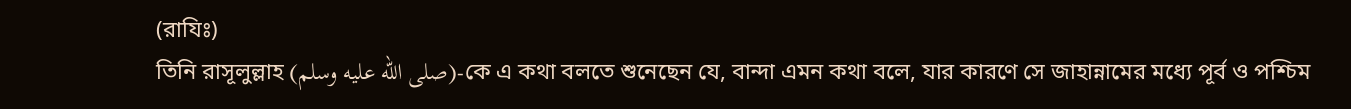(রাযিঃ)
তিনি রাসূলুল্লাহ (صلى الله عليه وسلم)-কে এ কথা বলতে শুনেছেন যে, বান্দা এমন কথা বলে, যার কারণে সে জাহান্নামের মধ্যে পূর্ব ও পশ্চিম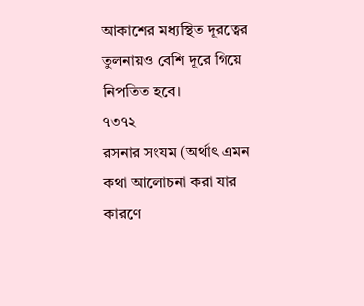আকাশের মধ্যস্থিত দূরত্বের তুলনায়ও বেশি দূরে গিয়ে নিপতিত হবে।
৭৩৭২
রসনার সংযম (অর্থাৎ এমন কথা আলোচনা করা যার কারণে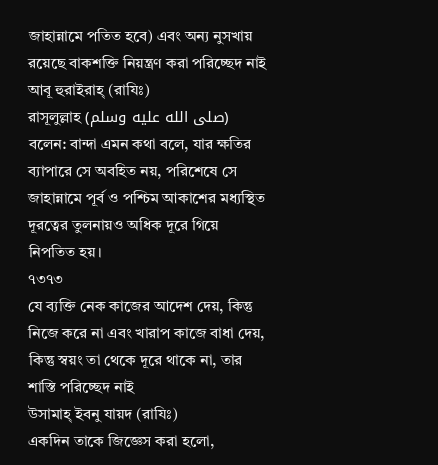জাহান্নামে পতিত হবে) এবং অন্য নুসখায় রয়েছে বাকশক্তি নিয়ন্ত্রণ করা পরিচ্ছেদ নাই
আবূ হুরাইরাহ্ (রাযিঃ)
রাসূলুল্লাহ (صلى الله عليه وسلم) বলেন: বান্দা এমন কথা বলে, যার ক্ষতির ব্যাপারে সে অবহিত নয়, পরিশেষে সে জাহান্নামে পূর্ব ও পশ্চিম আকাশের মধ্যস্থিত দূরত্বের তুলনায়ও অধিক দূরে গিয়ে নিপতিত হয়।
৭৩৭৩
যে ব্যক্তি নেক কাজের আদেশ দেয়, কিন্তু নিজে করে না এবং খারাপ কাজে বাধা দেয়, কিন্তু স্বয়ং তা থেকে দূরে থাকে না, তার শাস্তি পরিচ্ছেদ নাই
উসামাহ্ ইবনু যায়দ (রাযিঃ)
একদিন তাকে জিজ্ঞেস করা হলো,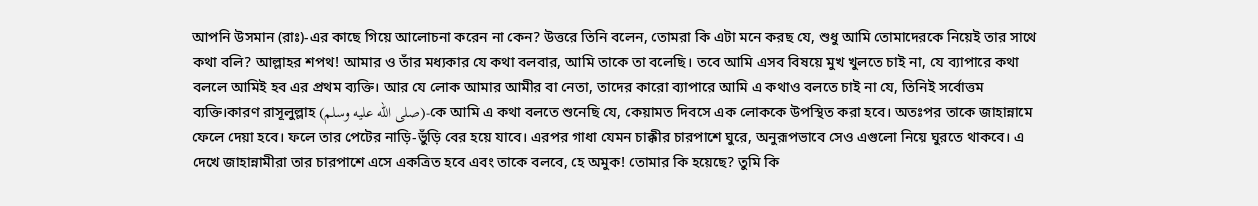আপনি উসমান (রাঃ)-এর কাছে গিয়ে আলোচনা করেন না কেন? উত্তরে তিনি বলেন, তোমরা কি এটা মনে করছ যে, শুধু আমি তোমাদেরকে নিয়েই তার সাথে কথা বলি? আল্লাহর শপথ! আমার ও তাঁর মধ্যকার যে কথা বলবার, আমি তাকে তা বলেছি। তবে আমি এসব বিষয়ে মুখ খুলতে চাই না, যে ব্যাপারে কথা বললে আমিই হব এর প্রথম ব্যক্তি। আর যে লোক আমার আমীর বা নেতা, তাদের কারো ব্যাপারে আমি এ কথাও বলতে চাই না যে, তিনিই সর্বোত্তম ব্যক্তি।কারণ রাসূলুল্লাহ (صلى الله عليه وسلم)-কে আমি এ কথা বলতে শুনেছি যে, কেয়ামত দিবসে এক লোককে উপস্থিত করা হবে। অতঃপর তাকে জাহান্নামে ফেলে দেয়া হবে। ফলে তার পেটের নাড়ি-ভুঁড়ি বের হয়ে যাবে। এরপর গাধা যেমন চাক্কীর চারপাশে ঘুরে, অনুরূপভাবে সেও এগুলো নিয়ে ঘুরতে থাকবে। এ দেখে জাহান্নামীরা তার চারপাশে এসে একত্রিত হবে এবং তাকে বলবে, হে অমুক! তোমার কি হয়েছে? তুমি কি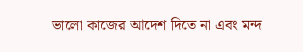ভালো কাজের আদেশ দিতে না এবং মন্দ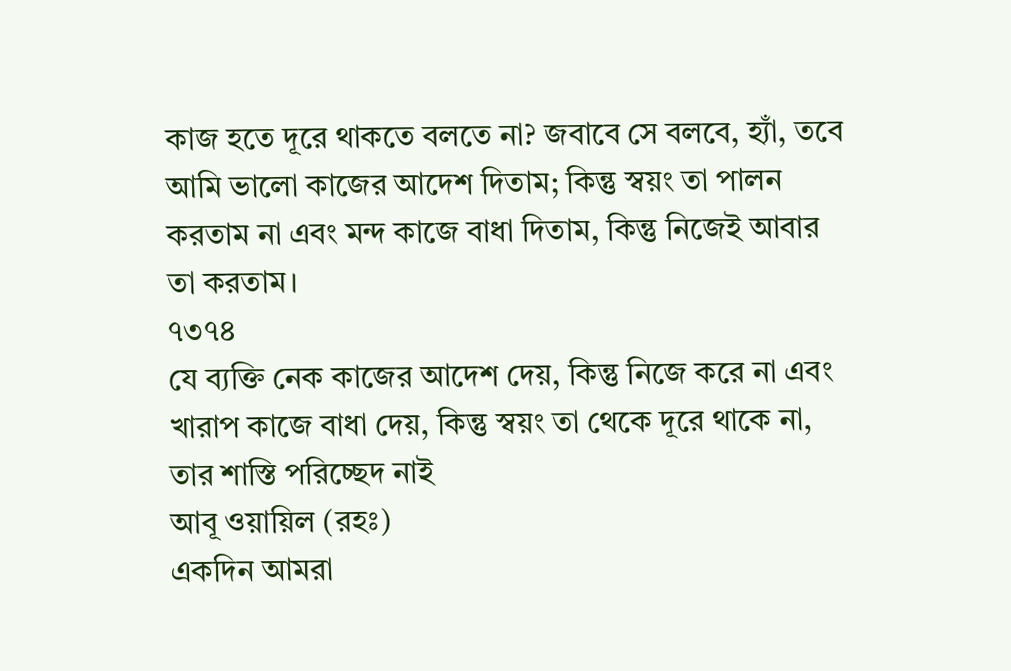কাজ হতে দূরে থাকতে বলতে না? জবাবে সে বলবে, হ্যাঁ, তবে আমি ভালো কাজের আদেশ দিতাম; কিন্তু স্বয়ং তা পালন করতাম না এবং মন্দ কাজে বাধা দিতাম, কিন্তু নিজেই আবার তা করতাম।
৭৩৭৪
যে ব্যক্তি নেক কাজের আদেশ দেয়, কিন্তু নিজে করে না এবং খারাপ কাজে বাধা দেয়, কিন্তু স্বয়ং তা থেকে দূরে থাকে না, তার শাস্তি পরিচ্ছেদ নাই
আবূ ওয়ায়িল (রহঃ)
একদিন আমরা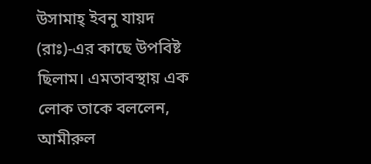উসামাহ্ ইবনু যায়দ (রাঃ)-এর কাছে উপবিষ্ট ছিলাম। এমতাবস্থায় এক লোক তাকে বললেন, আমীরুল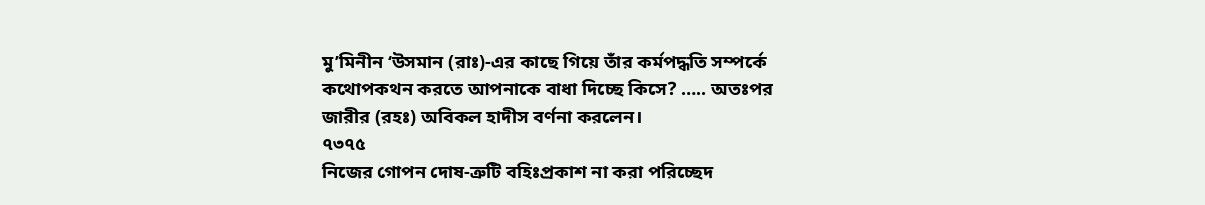মু’মিনীন ‘উসমান (রাঃ)-এর কাছে গিয়ে তাঁর কর্মপদ্ধতি সম্পর্কে কথোপকথন করতে আপনাকে বাধা দিচ্ছে কিসে? ….. অতঃপর জারীর (রহঃ) অবিকল হাদীস বর্ণনা করলেন।
৭৩৭৫
নিজের গোপন দোষ-ত্রুটি বহিঃপ্রকাশ না করা পরিচ্ছেদ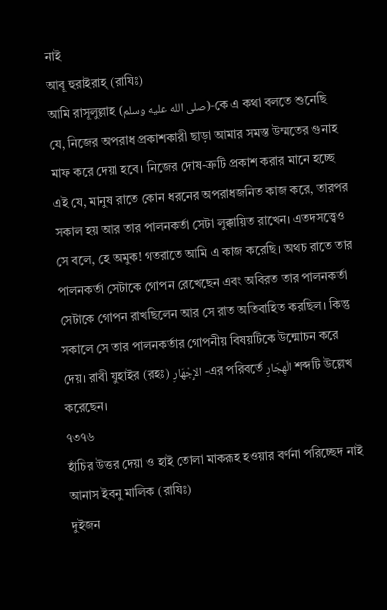নাই
আবূ হুরাইরাহ্ (রাযিঃ)
আমি রাসূলুল্লাহ (صلى الله عليه وسلم)-কে এ কথা বলতে শুনেছি যে, নিজের অপরাধ প্রকাশকারী ছাড়া আমার সমস্ত উম্মতের গুনাহ মাফ করে দেয়া হবে। নিজের দোষ-ত্রুটি প্রকাশ করার মানে হচ্ছে এই যে, মানুষ রাতে কোন ধরনের অপরাধজনিত কাজ করে, তারপর সকাল হয় আর তার পালনকর্তা সেটা লুক্কায়িত রাখেন। এতদসত্ত্বেও সে বলে, হে অমুক! গতরাতে আমি এ কাজ করেছি। অথচ রাতে তার পালনকর্তা সেটাকে গোপন রেখেছেন এবং অবিরত তার পালনকর্তা সেটাকে গোপন রাখছিলেন আর সে রাত অতিবাহিত করছিল। কিন্তু সকালে সে তার পালনকর্তার গোপনীয় বিষয়টিকে উন্মোচন করে দেয়। রাবী যুহাইর (রহঃ) الإِجْهَارِ -এর পরিবর্তে الْهِجَارِ শব্দটি উল্লেখ করেছেন।
৭৩৭৬
হাঁচির উত্তর দেয়া ও হাই তোলা মাকরূহ হওয়ার বর্ণনা পরিচ্ছেদ নাই
আনাস ইবনু মালিক (রাযিঃ)
দুইজন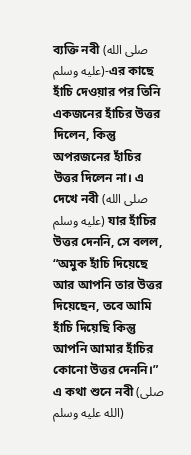ব্যক্তি নবী (صلى الله عليه وسلم)-এর কাছে হাঁচি দেওয়ার পর তিনি একজনের হাঁচির উত্তর দিলেন, কিন্তু অপরজনের হাঁচির উত্তর দিলেন না। এ দেখে নবী (صلى الله عليه وسلم) যার হাঁচির উত্তর দেননি, সে বলল, “অমুক হাঁচি দিয়েছে আর আপনি তার উত্তর দিয়েছেন, তবে আমি হাঁচি দিয়েছি কিন্তু আপনি আমার হাঁচির কোনো উত্তর দেননি।” এ কথা শুনে নবী (صلى الله عليه وسلم)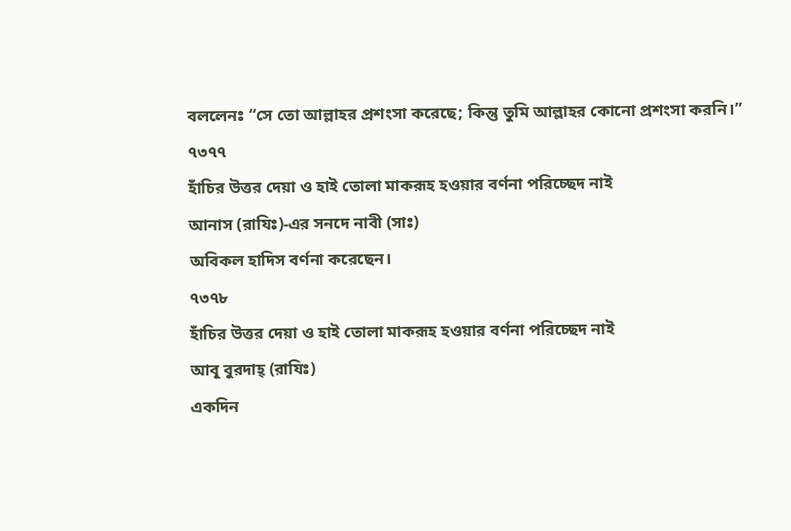বললেনঃ “সে তো আল্লাহর প্রশংসা করেছে; কিন্তু তুমি আল্লাহর কোনো প্রশংসা করনি।”
৭৩৭৭
হাঁচির উত্তর দেয়া ও হাই তোলা মাকরূহ হওয়ার বর্ণনা পরিচ্ছেদ নাই
আনাস (রাযিঃ)-এর সনদে নাবী (সাঃ)
অবিকল হাদিস বর্ণনা করেছেন।
৭৩৭৮
হাঁচির উত্তর দেয়া ও হাই তোলা মাকরূহ হওয়ার বর্ণনা পরিচ্ছেদ নাই
আবূ বুরদাহ্ (রাযিঃ)
একদিন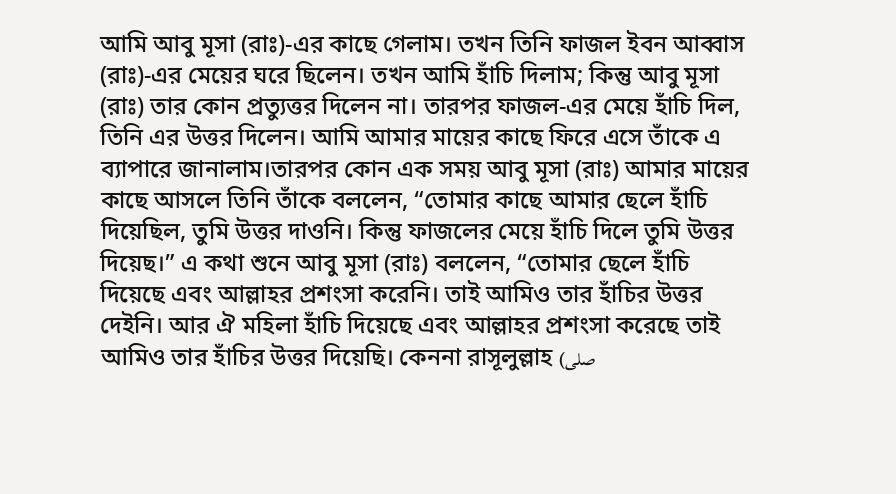আমি আবু মূসা (রাঃ)-এর কাছে গেলাম। তখন তিনি ফাজল ইবন আব্বাস (রাঃ)-এর মেয়ের ঘরে ছিলেন। তখন আমি হাঁচি দিলাম; কিন্তু আবু মূসা (রাঃ) তার কোন প্রত্যুত্তর দিলেন না। তারপর ফাজল-এর মেয়ে হাঁচি দিল, তিনি এর উত্তর দিলেন। আমি আমার মায়ের কাছে ফিরে এসে তাঁকে এ ব্যাপারে জানালাম।তারপর কোন এক সময় আবু মূসা (রাঃ) আমার মায়ের কাছে আসলে তিনি তাঁকে বললেন, “তোমার কাছে আমার ছেলে হাঁচি দিয়েছিল, তুমি উত্তর দাওনি। কিন্তু ফাজলের মেয়ে হাঁচি দিলে তুমি উত্তর দিয়েছ।” এ কথা শুনে আবু মূসা (রাঃ) বললেন, “তোমার ছেলে হাঁচি দিয়েছে এবং আল্লাহর প্রশংসা করেনি। তাই আমিও তার হাঁচির উত্তর দেইনি। আর ঐ মহিলা হাঁচি দিয়েছে এবং আল্লাহর প্রশংসা করেছে তাই আমিও তার হাঁচির উত্তর দিয়েছি। কেননা রাসূলুল্লাহ (صلى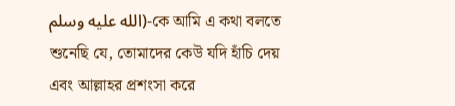الله عليه وسلم)-কে আমি এ কথা বলতে শুনেছি যে, তোমাদের কেউ যদি হাঁচি দেয় এবং আল্লাহর প্রশংসা করে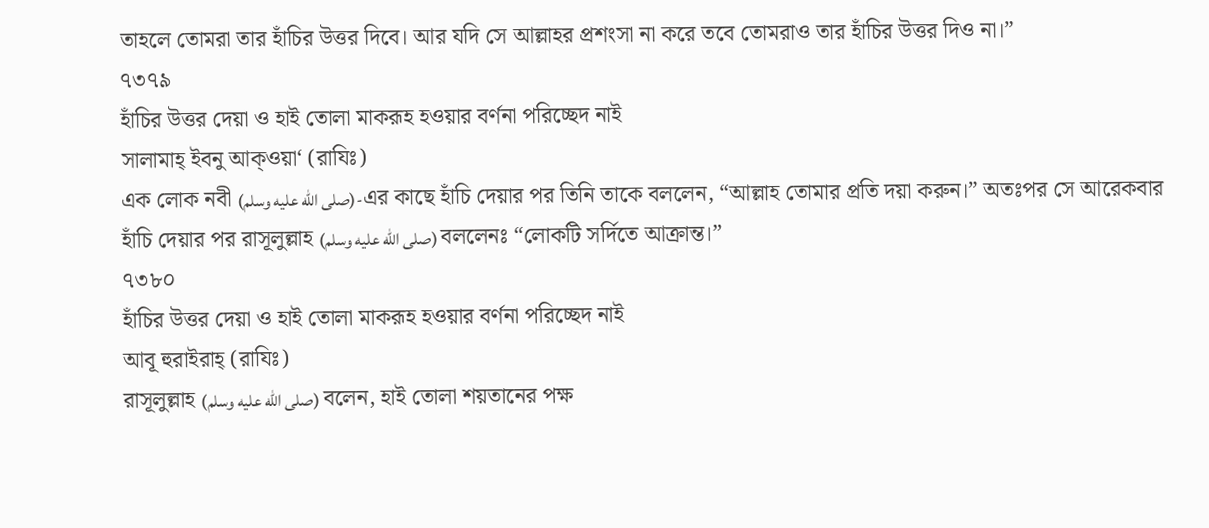তাহলে তোমরা তার হাঁচির উত্তর দিবে। আর যদি সে আল্লাহর প্রশংসা না করে তবে তোমরাও তার হাঁচির উত্তর দিও না।”
৭৩৭৯
হাঁচির উত্তর দেয়া ও হাই তোলা মাকরূহ হওয়ার বর্ণনা পরিচ্ছেদ নাই
সালামাহ্ ইবনু আক্ওয়া‘ (রাযিঃ)
এক লোক নবী (صلى الله عليه وسلم)-এর কাছে হাঁচি দেয়ার পর তিনি তাকে বললেন, “আল্লাহ তোমার প্রতি দয়া করুন।” অতঃপর সে আরেকবার হাঁচি দেয়ার পর রাসূলুল্লাহ (صلى الله عليه وسلم) বললেনঃ “লোকটি সর্দিতে আক্রান্ত।”
৭৩৮০
হাঁচির উত্তর দেয়া ও হাই তোলা মাকরূহ হওয়ার বর্ণনা পরিচ্ছেদ নাই
আবূ হুরাইরাহ্ (রাযিঃ)
রাসূলুল্লাহ (صلى الله عليه وسلم) বলেন, হাই তোলা শয়তানের পক্ষ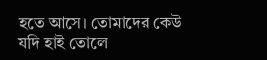হতে আসে। তোমাদের কেউ যদি হাই তোলে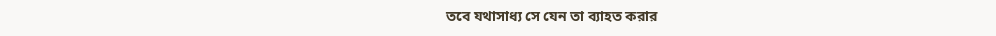তবে যথাসাধ্য সে যেন তা ব্যাহত করার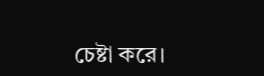চেষ্টা করে।